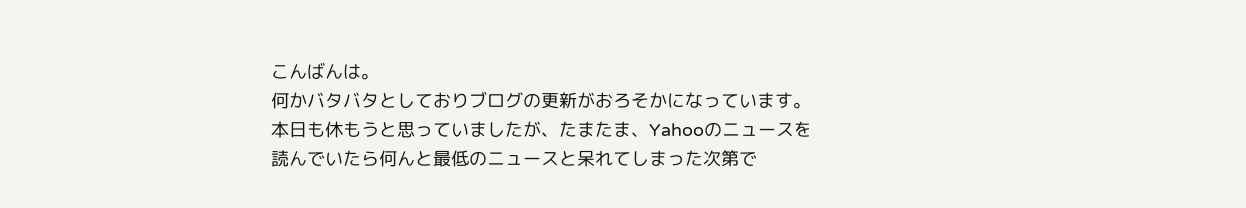こんばんは。
何かバタバタとしておりブログの更新がおろそかになっています。
本日も休もうと思っていましたが、たまたま、Yahooのニュースを
読んでいたら何んと最低のニュースと呆れてしまった次第で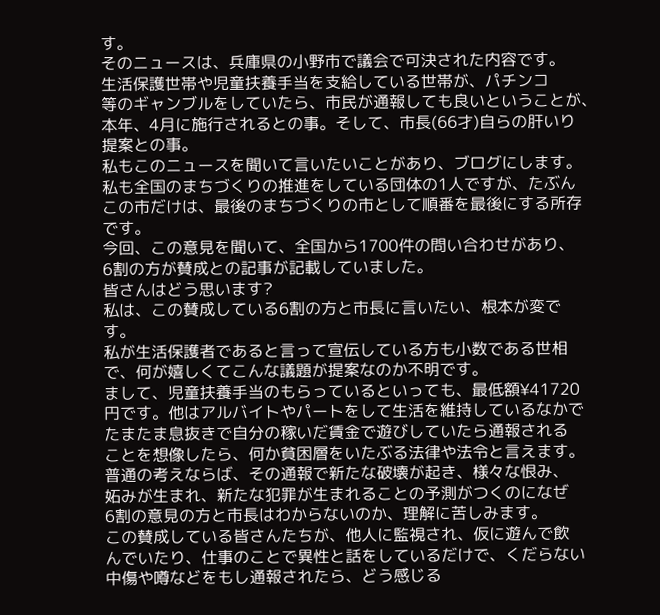す。
そのニュースは、兵庫県の小野市で議会で可決された内容です。
生活保護世帯や児童扶養手当を支給している世帯が、パチンコ
等のギャンブルをしていたら、市民が通報しても良いということが、
本年、4月に施行されるとの事。そして、市長(66才)自らの肝いり
提案との事。
私もこのニュースを聞いて言いたいことがあり、ブログにします。
私も全国のまちづくりの推進をしている団体の1人ですが、たぶん
この市だけは、最後のまちづくりの市として順番を最後にする所存
です。
今回、この意見を聞いて、全国から1700件の問い合わせがあり、
6割の方が賛成との記事が記載していました。
皆さんはどう思います?
私は、この賛成している6割の方と市長に言いたい、根本が変で
す。
私が生活保護者であると言って宣伝している方も小数である世相
で、何が嬉しくてこんな議題が提案なのか不明です。
まして、児童扶養手当のもらっているといっても、最低額¥41720
円です。他はアルバイトやパートをして生活を維持しているなかで
たまたま息抜きで自分の稼いだ賃金で遊びしていたら通報される
ことを想像したら、何か貧困層をいたぶる法律や法令と言えます。
普通の考えならば、その通報で新たな破壊が起き、様々な恨み、
妬みが生まれ、新たな犯罪が生まれることの予測がつくのになぜ
6割の意見の方と市長はわからないのか、理解に苦しみます。
この賛成している皆さんたちが、他人に監視され、仮に遊んで飲
んでいたり、仕事のことで異性と話をしているだけで、くだらない
中傷や噂などをもし通報されたら、どう感じる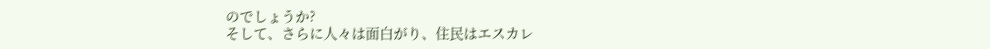のでしょうか?
そして、さらに人々は面白がり、住民はエスカレ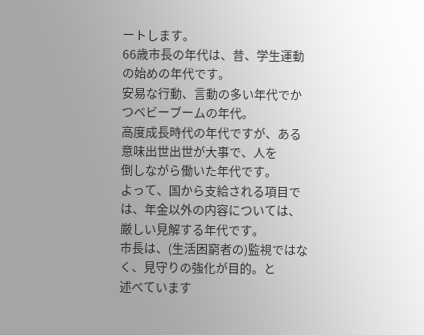ートします。
66歳市長の年代は、昔、学生運動の始めの年代です。
安易な行動、言動の多い年代でかつベビーブームの年代。
高度成長時代の年代ですが、ある意味出世出世が大事で、人を
倒しながら働いた年代です。
よって、国から支給される項目では、年金以外の内容については、
厳しい見解する年代です。
市長は、(生活困窮者の)監視ではなく、見守りの強化が目的。と
述べています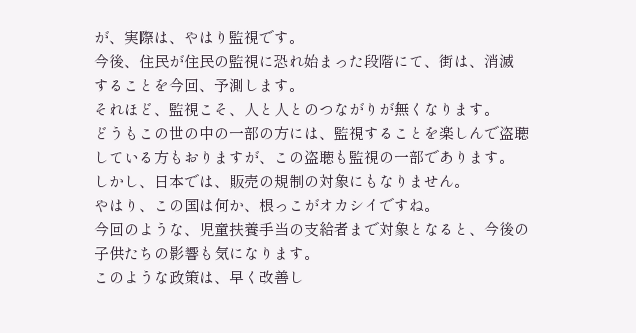が、実際は、やはり監視です。
今後、住民が住民の監視に恐れ始まった段階にて、街は、消滅
することを今回、予測します。
それほど、監視こそ、人と人とのつながりが無くなります。
どうもこの世の中の一部の方には、監視することを楽しんで盗聴
している方もおりますが、この盗聴も監視の一部であります。
しかし、日本では、販売の規制の対象にもなりません。
やはり、この国は何か、根っこがオカシイですね。
今回のような、児童扶養手当の支給者まで対象となると、今後の
子供たちの影響も気になります。
このような政策は、早く改善し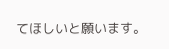てほしいと願います。